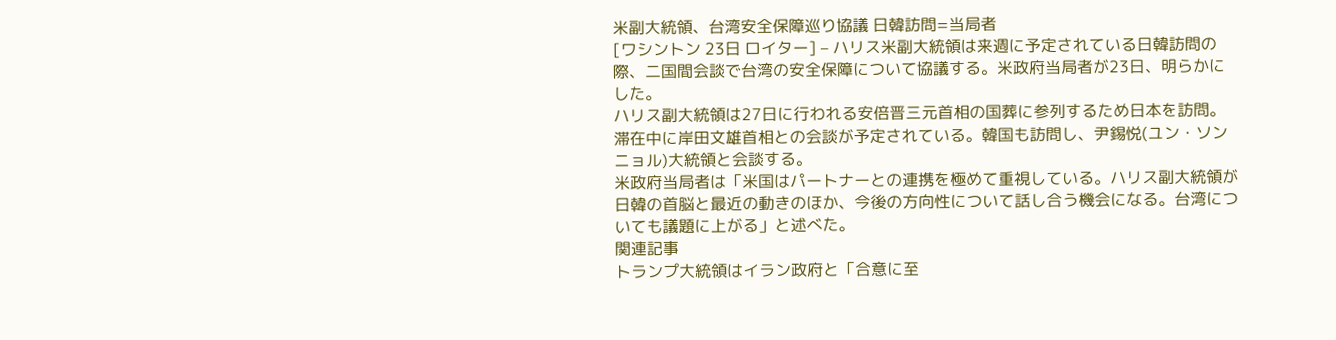米副大統領、台湾安全保障巡り協議 日韓訪問=当局者
[ワシントン 23日 ロイター] – ハリス米副大統領は来週に予定されている日韓訪問の際、二国間会談で台湾の安全保障について協議する。米政府当局者が23日、明らかにした。
ハリス副大統領は27日に行われる安倍晋三元首相の国葬に参列するため日本を訪問。滞在中に岸田文雄首相との会談が予定されている。韓国も訪問し、尹錫悦(ユン・ソンニョル)大統領と会談する。
米政府当局者は「米国はパートナーとの連携を極めて重視している。ハリス副大統領が日韓の首脳と最近の動きのほか、今後の方向性について話し合う機会になる。台湾についても議題に上がる」と述べた。
関連記事
トランプ大統領はイラン政府と「合意に至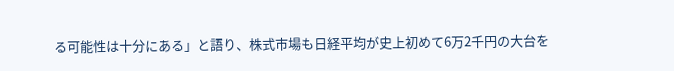る可能性は十分にある」と語り、株式市場も日経平均が史上初めて6万2千円の大台を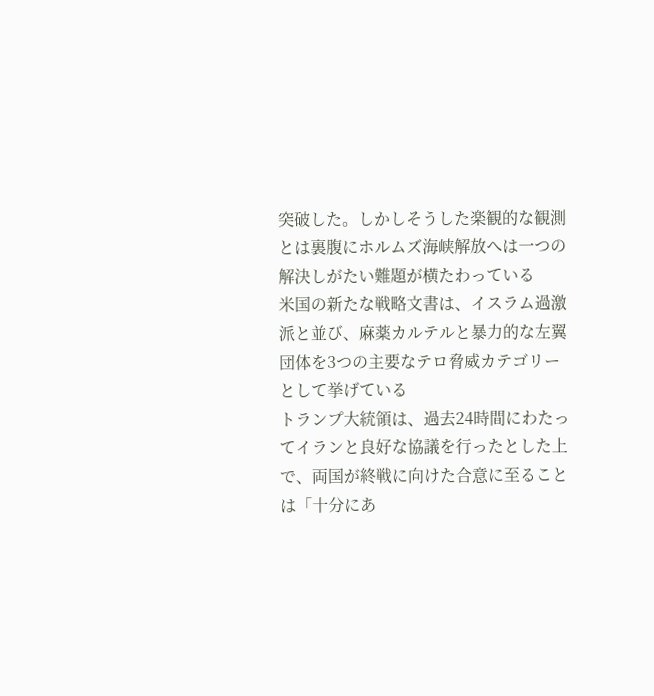突破した。しかしそうした楽観的な観測とは裏腹にホルムズ海峡解放へは一つの解決しがたい難題が横たわっている
米国の新たな戦略文書は、イスラム過激派と並び、麻薬カルテルと暴力的な左翼団体を3つの主要なテロ脅威カテゴリーとして挙げている
トランプ大統領は、過去24時間にわたってイランと良好な協議を行ったとした上で、両国が終戦に向けた合意に至ることは「十分にあ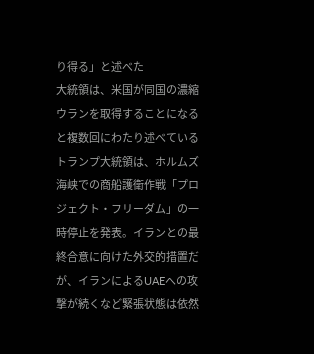り得る」と述べた
大統領は、米国が同国の濃縮ウランを取得することになると複数回にわたり述べている
トランプ大統領は、ホルムズ海峡での商船護衛作戦「プロジェクト・フリーダム」の一時停止を発表。イランとの最終合意に向けた外交的措置だが、イランによるUAEへの攻撃が続くなど緊張状態は依然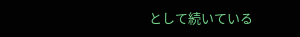として続いている